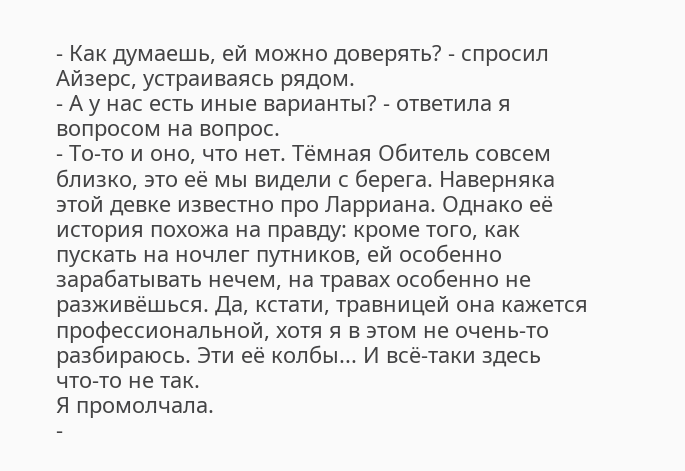- Как думаешь, ей можно доверять? - спросил Айзерс, устраиваясь рядом.
- А у нас есть иные варианты? - ответила я вопросом на вопрос.
- То-то и оно, что нет. Тёмная Обитель совсем близко, это её мы видели с берега. Наверняка этой девке известно про Ларриана. Однако её история похожа на правду: кроме того, как пускать на ночлег путников, ей особенно зарабатывать нечем, на травах особенно не разживёшься. Да, кстати, травницей она кажется профессиональной, хотя я в этом не очень-то разбираюсь. Эти её колбы... И всё-таки здесь что-то не так.
Я промолчала.
-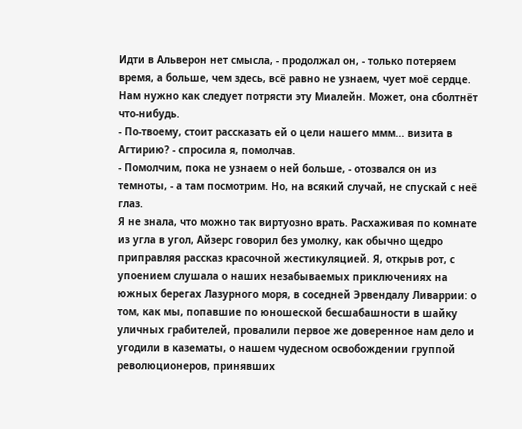Идти в Альверон нет смысла, - продолжал он, - только потеряем время, а больше, чем здесь, всё равно не узнаем, чует моё сердце. Нам нужно как следует потрясти эту Миалейн. Может, она сболтнёт что-нибудь.
- По-твоему, стоит рассказать ей о цели нашего ммм... визита в Агтирию? - спросила я, помолчав.
- Помолчим, пока не узнаем о ней больше, - отозвался он из темноты, - а там посмотрим. Но, на всякий случай, не спускай с неё глаз.
Я не знала, что можно так виртуозно врать. Расхаживая по комнате из угла в угол, Айзерс говорил без умолку, как обычно щедро приправляя рассказ красочной жестикуляцией. Я, открыв рот, с упоением слушала о наших незабываемых приключениях на южных берегах Лазурного моря, в соседней Эрвендалу Ливаррии: о том, как мы, попавшие по юношеской бесшабашности в шайку уличных грабителей, провалили первое же доверенное нам дело и угодили в казематы, о нашем чудесном освобождении группой революционеров, принявших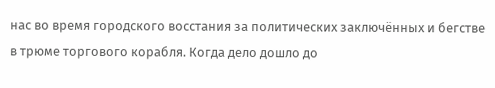нас во время городского восстания за политических заключённых и бегстве в трюме торгового корабля. Когда дело дошло до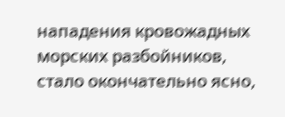нападения кровожадных морских разбойников, стало окончательно ясно,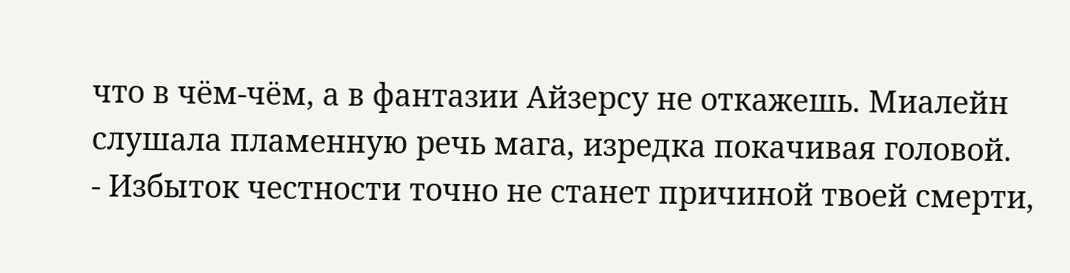что в чём-чём, а в фантазии Айзерсу не откажешь. Миалейн слушала пламенную речь мага, изредка покачивая головой.
- Избыток честности точно не станет причиной твоей смерти,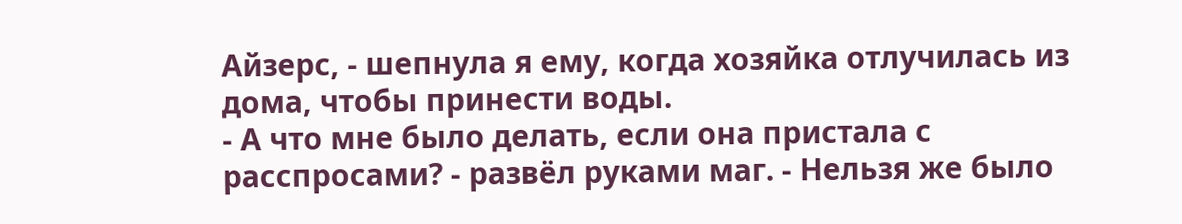Айзерс, - шепнула я ему, когда хозяйка отлучилась из дома, чтобы принести воды.
- А что мне было делать, если она пристала с расспросами? - развёл руками маг. - Нельзя же было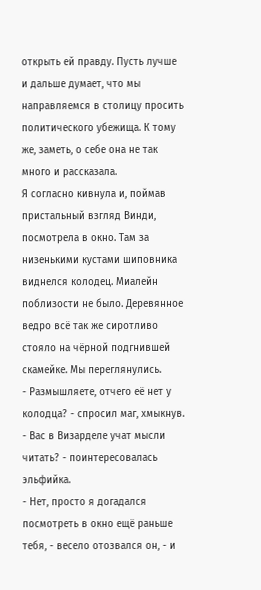открыть ей правду. Пусть лучше и дальше думает, что мы направляемся в столицу просить политического убежища. К тому же, заметь, о себе она не так много и рассказала.
Я согласно кивнула и, поймав пристальный взгляд Винди, посмотрела в окно. Там за низенькими кустами шиповника виднелся колодец. Миалейн поблизости не было. Деревянное ведро всё так же сиротливо стояло на чёрной подгнившей скамейке. Мы переглянулись.
- Размышляете, отчего её нет у колодца? - спросил маг, хмыкнув.
- Вас в Визарделе учат мысли читать? - поинтересовалась эльфийка.
- Нет, просто я догадался посмотреть в окно ещё раньше тебя, - весело отозвался он, - и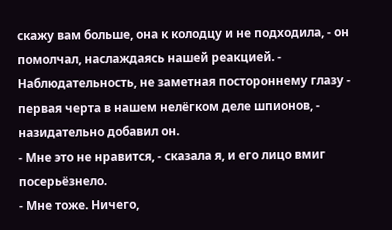скажу вам больше, она к колодцу и не подходила, - он помолчал, наслаждаясь нашей реакцией. - Наблюдательность, не заметная постороннему глазу - первая черта в нашем нелёгком деле шпионов, - назидательно добавил он.
- Мне это не нравится, - сказала я, и его лицо вмиг посерьёзнело.
- Мне тоже. Ничего,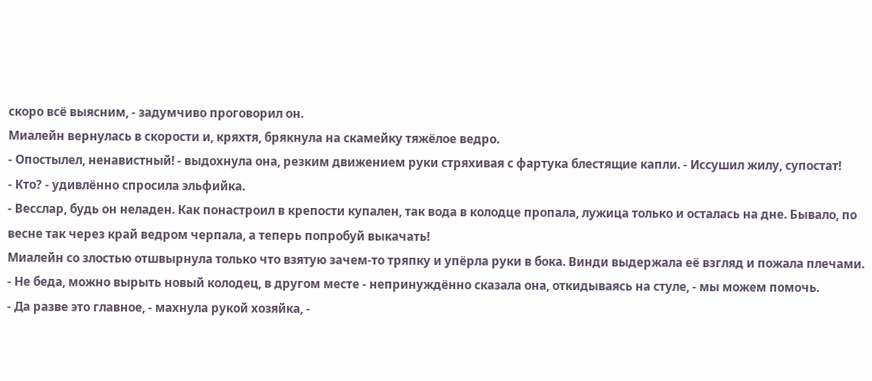скоро всё выясним, - задумчиво проговорил он.
Миалейн вернулась в скорости и, кряхтя, брякнула на скамейку тяжёлое ведро.
- Опостылел, ненавистный! - выдохнула она, резким движением руки стряхивая с фартука блестящие капли. - Иссушил жилу, супостат!
- Кто? - удивлённо спросила эльфийка.
- Весслар, будь он неладен. Как понастроил в крепости купален, так вода в колодце пропала, лужица только и осталась на дне. Бывало, по весне так через край ведром черпала, а теперь попробуй выкачать!
Миалейн со злостью отшвырнула только что взятую зачем-то тряпку и упёрла руки в бока. Винди выдержала её взгляд и пожала плечами.
- Не беда, можно вырыть новый колодец, в другом месте - непринуждённо сказала она, откидываясь на стуле, - мы можем помочь.
- Да разве это главное, - махнула рукой хозяйка, -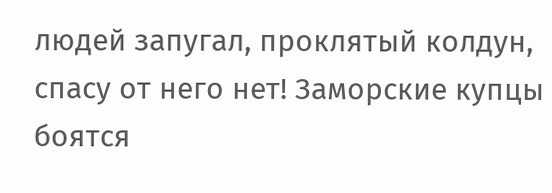людей запугал, проклятый колдун, спасу от него нет! Заморские купцы боятся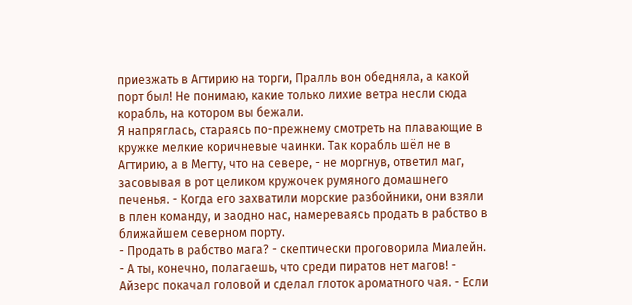приезжать в Агтирию на торги, Пралль вон обедняла, а какой порт был! Не понимаю, какие только лихие ветра несли сюда корабль, на котором вы бежали.
Я напряглась, стараясь по-прежнему смотреть на плавающие в кружке мелкие коричневые чаинки. Так корабль шёл не в Агтирию, а в Мегту, что на севере, - не моргнув, ответил маг, засовывая в рот целиком кружочек румяного домашнего печенья. - Когда его захватили морские разбойники, они взяли в плен команду, и заодно нас, намереваясь продать в рабство в ближайшем северном порту.
- Продать в рабство мага? - скептически проговорила Миалейн.
- А ты, конечно, полагаешь, что среди пиратов нет магов! - Айзерс покачал головой и сделал глоток ароматного чая. - Если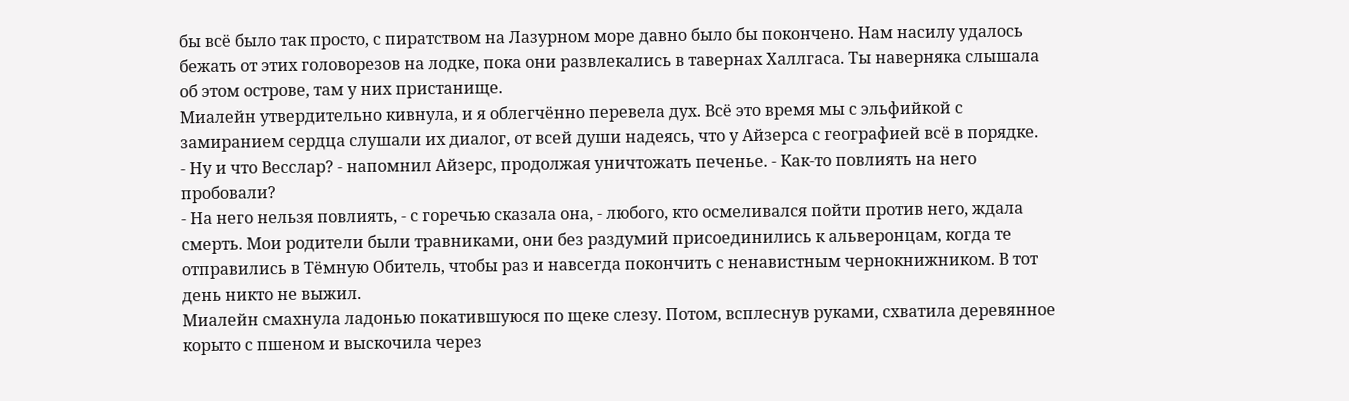бы всё было так просто, с пиратством на Лазурном море давно было бы покончено. Нам насилу удалось бежать от этих головорезов на лодке, пока они развлекались в тавернах Халлгаса. Ты наверняка слышала об этом острове, там у них пристанище.
Миалейн утвердительно кивнула, и я облегчённо перевела дух. Всё это время мы с эльфийкой с замиранием сердца слушали их диалог, от всей души надеясь, что у Айзерса с географией всё в порядке.
- Ну и что Весслар? - напомнил Айзерс, продолжая уничтожать печенье. - Как-то повлиять на него пробовали?
- На него нельзя повлиять, - с горечью сказала она, - любого, кто осмеливался пойти против него, ждала смерть. Мои родители были травниками, они без раздумий присоединились к альверонцам, когда те отправились в Тёмную Обитель, чтобы раз и навсегда покончить с ненавистным чернокнижником. В тот день никто не выжил.
Миалейн смахнула ладонью покатившуюся по щеке слезу. Потом, всплеснув руками, схватила деревянное корыто с пшеном и выскочила через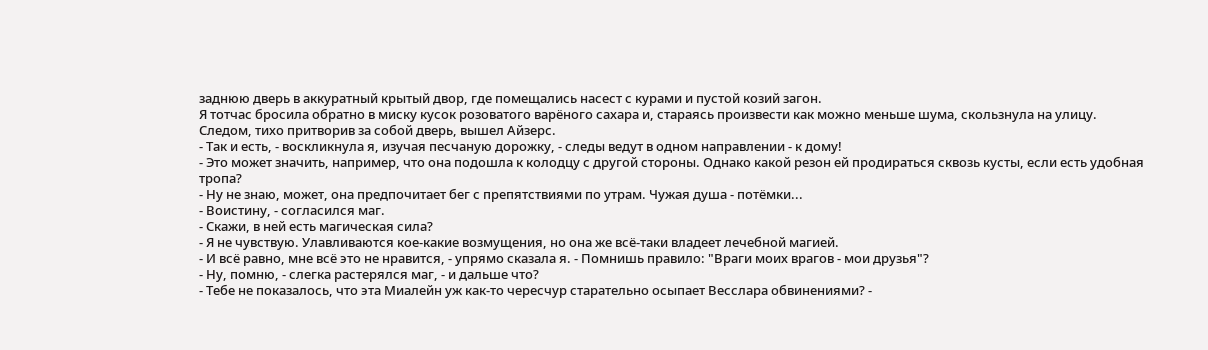заднюю дверь в аккуратный крытый двор, где помещались насест с курами и пустой козий загон.
Я тотчас бросила обратно в миску кусок розоватого варёного сахара и, стараясь произвести как можно меньше шума, скользнула на улицу. Следом, тихо притворив за собой дверь, вышел Айзерс.
- Так и есть, - воскликнула я, изучая песчаную дорожку, - следы ведут в одном направлении - к дому!
- Это может значить, например, что она подошла к колодцу с другой стороны. Однако какой резон ей продираться сквозь кусты, если есть удобная тропа?
- Ну не знаю, может, она предпочитает бег с препятствиями по утрам. Чужая душа - потёмки...
- Воистину, - согласился маг.
- Скажи, в ней есть магическая сила?
- Я не чувствую. Улавливаются кое-какие возмущения, но она же всё-таки владеет лечебной магией.
- И всё равно, мне всё это не нравится, - упрямо сказала я. - Помнишь правило: "Враги моих врагов - мои друзья"?
- Ну, помню, - слегка растерялся маг, - и дальше что?
- Тебе не показалось, что эта Миалейн уж как-то чересчур старательно осыпает Весслара обвинениями? -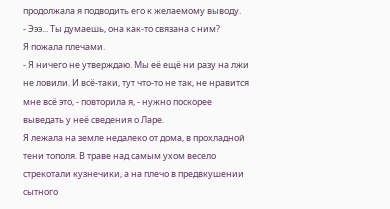продолжала я подводить его к желаемому выводу.
- Эээ... Ты думаешь, она как-то связана с ним?
Я пожала плечами.
- Я ничего не утверждаю. Мы её ещё ни разу на лжи не ловили. И всё-таки, тут что-то не так, не нравится мне всё это, - повторила я, - нужно поскорее выведать у неё сведения о Ларе.
Я лежала на земле недалеко от дома, в прохладной тени тополя. В траве над самым ухом весело стрекотали кузнечики, а на плечо в предвкушении сытного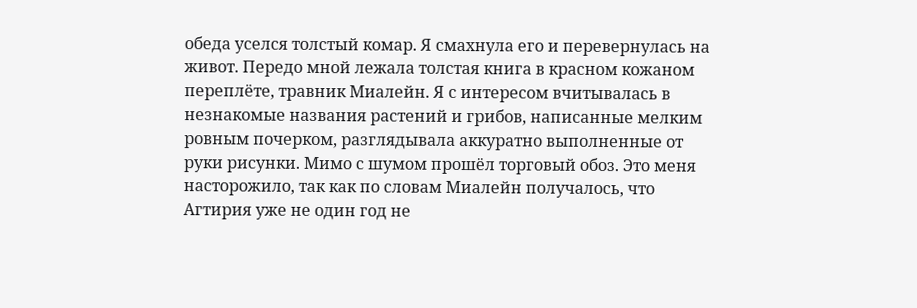обеда уселся толстый комар. Я смахнула его и перевернулась на живот. Передо мной лежала толстая книга в красном кожаном переплёте, травник Миалейн. Я с интересом вчитывалась в незнакомые названия растений и грибов, написанные мелким ровным почерком, разглядывала аккуратно выполненные от руки рисунки. Мимо с шумом прошёл торговый обоз. Это меня насторожило, так как по словам Миалейн получалось, что Агтирия уже не один год не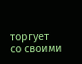торгует со своими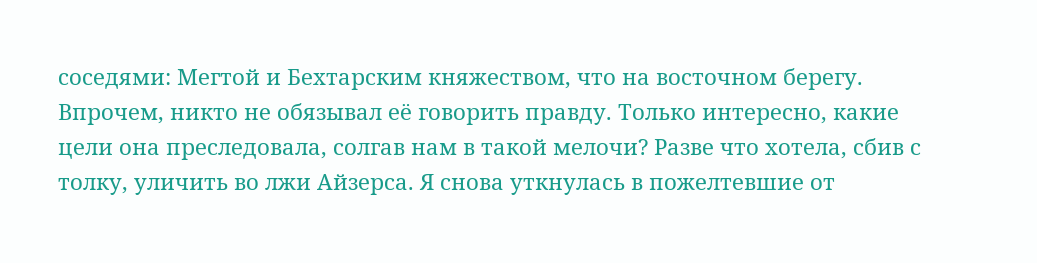соседями: Мегтой и Бехтарским княжеством, что на восточном берегу. Впрочем, никто не обязывал её говорить правду. Только интересно, какие цели она преследовала, солгав нам в такой мелочи? Разве что хотела, сбив с толку, уличить во лжи Айзерса. Я снова уткнулась в пожелтевшие от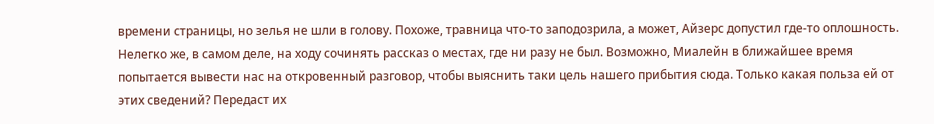времени страницы, но зелья не шли в голову. Похоже, травница что-то заподозрила, а может, Айзерс допустил где-то оплошность. Нелегко же, в самом деле, на ходу сочинять рассказ о местах, где ни разу не был. Возможно, Миалейн в ближайшее время попытается вывести нас на откровенный разговор, чтобы выяснить таки цель нашего прибытия сюда. Только какая польза ей от этих сведений? Передаст их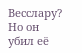Весслару? Но он убил её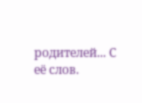родителей... С её слов.